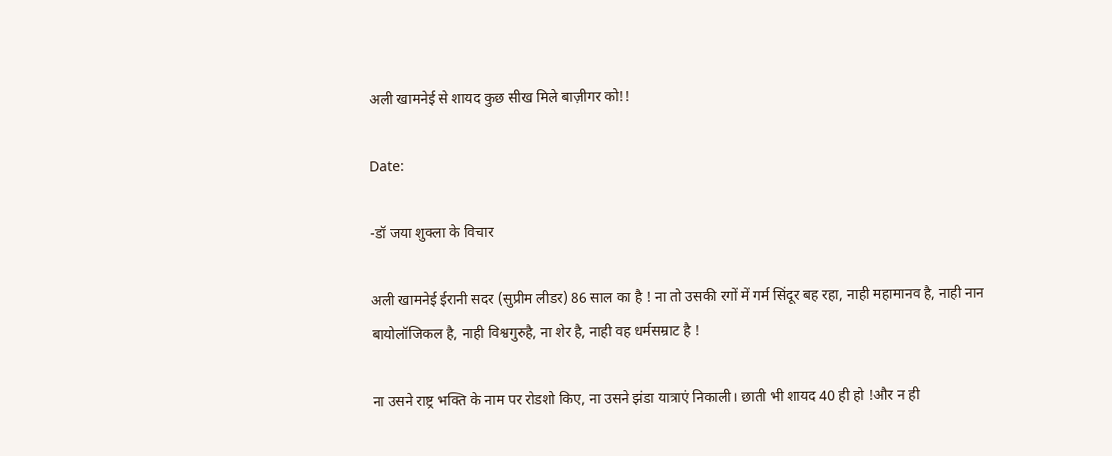अली खामनेई से शायद कुछ सीख मिले बाज़ीगर को!!

Date:

-डॉ जया शुक्ला के विचार

अली खामनेई ईरानी सदर (सुप्रीम लीडर) 86 साल का है ! ना तो उसकी रगों में गर्म सिंदूर बह रहा, नाही महामानव है, नाही नान बायोलॉजिकल है, नाही विश्वगुरुहै, ना शेर है, नाही वह धर्मसम्राट है !

ना उसने राष्ट्र भक्ति के नाम पर रोडशो किए, ना उसने झंडा यात्राएं निकाली। छाती भी शायद 40 ही हो !और न ही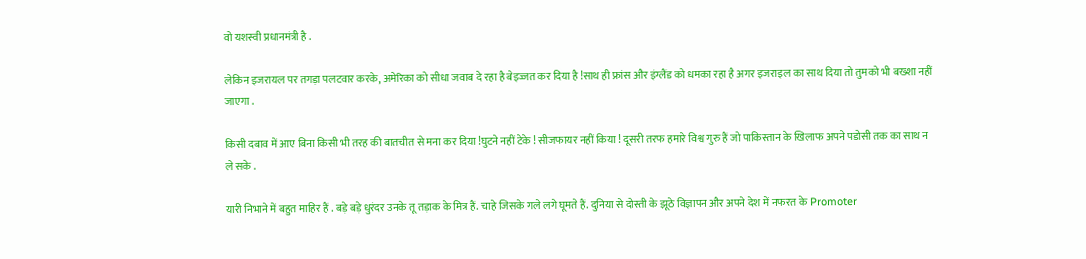वो यशस्वी प्रधानमंत्री है .

लेकिन इजरायल पर तगड़ा पलटवार करके, अमेरिका को सीधा जवाब दे रहा है बेइज्जत कर दिया है !साथ ही फ्रांस और इंग्लैंड को धमका रहा है अगर इजराइल का साथ दिया तो तुमको भी बख्शा नहीं जाएगा .

किसी दबाव में आए बिना किसी भी तरह की बातचीत से मना कर दिया !घुटने नहीं टेके ! सीजफायर नहीं किया ! दूसरी तरफ हमारे विश्व गुरु हैं जो पाकिस्तान के खिलाफ अपने पडोसी तक का साथ न ले सके .

यारी निभाने में बहुत माहिर हैं . बड़े बड़े धुरंदर उनके तू तड़ाक के मित्र हैं. चाहे जिसके गले लगे घूमते हैं. दुनिया से दोस्ती के झूठे विज्ञापन और अपने देश में नफरत के Promoter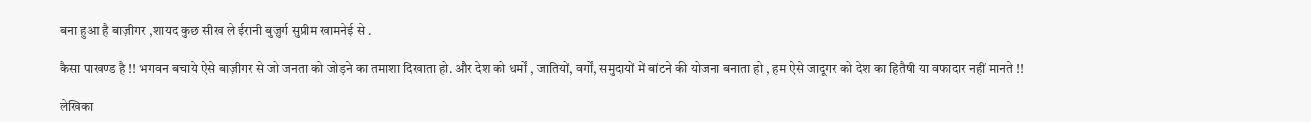बना हुआ है बाज़ीगर ,शायद कुछ सीख ले ईरानी बुज़ुर्ग सुप्रीम खामनेई से .

कैसा पाखण्ड है !! भगवन बचाये ऐसे बाज़ीगर से जो जनता को जोड़ने का तमाशा दिखाता हो. और देश को धर्मों , जातियों, वर्गों, समुदायों में बांटने की योजना बनाता हो , हम ऐसे जादूगर को देश का हितैषी या वफादार नहीं मानते !!

लेखिका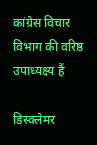कांग्रेस विचार विभाग की वरिष्ठ उपाध्यक्ष्य हैं

डिस्क्लेमर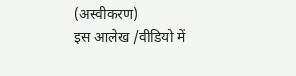(अस्वीकरण)
इस आलेख /वीडियो में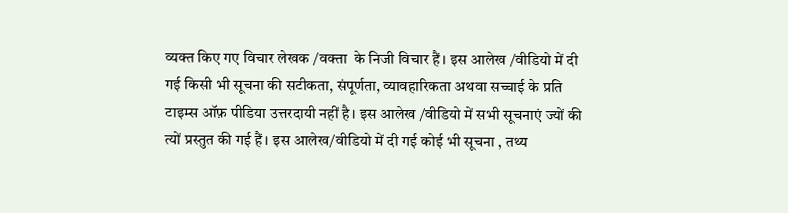व्यक्त किए गए विचार लेखक /वक्ता  के निजी विचार हैं। इस आलेख /वीडियो में दी गई किसी भी सूचना की सटीकता, संपूर्णता, व्यावहारिकता अथवा सच्चाई के प्रति टाइम्स ऑफ़ पीडिया उत्तरदायी नहीं है। इस आलेख /वीडियो में सभी सूचनाएं ज्यों की त्यों प्रस्तुत की गई हैं। इस आलेख/वीडियो में दी गई कोई भी सूचना , तथ्य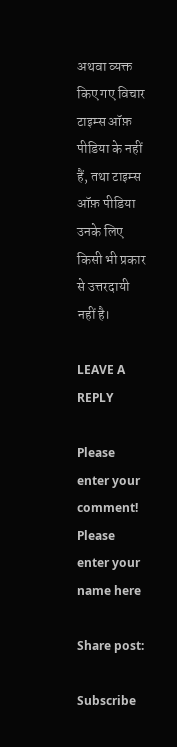अथवा व्यक्त किए गए विचार टाइम्स ऑफ़ पीडिया के नहीं हैं, तथा टाइम्स ऑफ़ पीडिया उनके लिए किसी भी प्रकार से उत्तरदायी नहीं है।

LEAVE A REPLY

Please enter your comment!
Please enter your name here

Share post:

Subscribe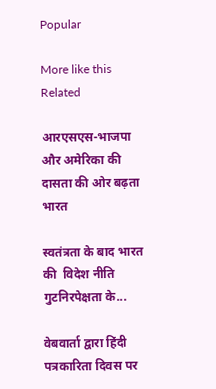Popular

More like this
Related

आरएसएस-भाजपा और अमेरिका की दासता की ओर बढ़ता भारत

स्वतंत्रता के बाद भारत की  विदेश नीति गुटनिरपेक्षता के...

वेबवार्ता द्वारा हिंदी पत्रकारिता दिवस पर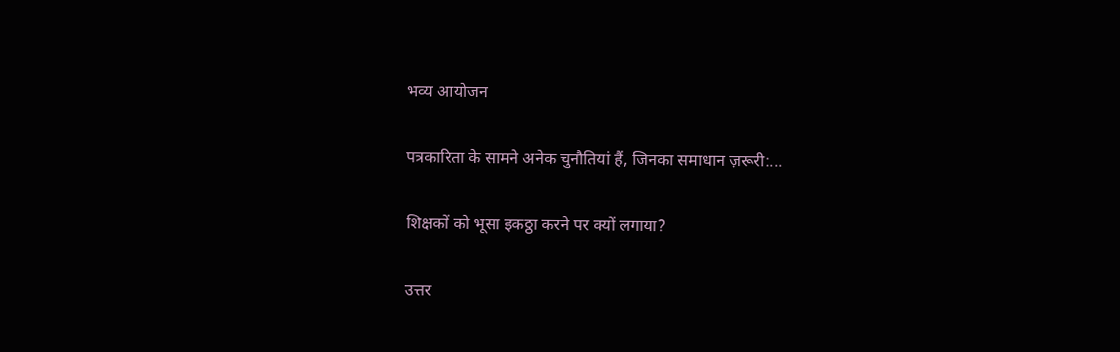भव्य आयोजन

पत्रकारिता के सामने अनेक चुनौतियां हैं, जिनका समाधान ज़रूरी:...

शिक्षकों को भूसा इकठ्ठा करने पर क्यों लगाया?

उत्तर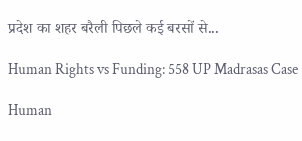प्रदेश का शहर बरैली पिछले कई बरसों से...

Human Rights vs Funding: 558 UP Madrasas Case

Human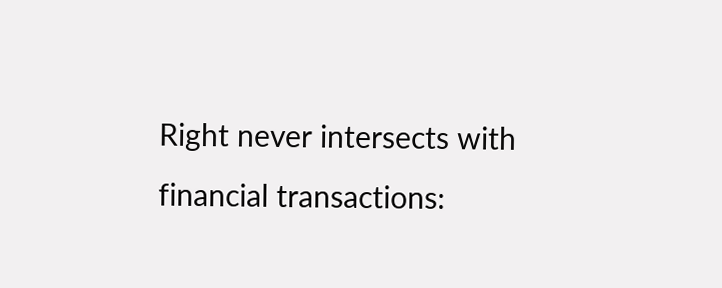Right never intersects with financial transactions: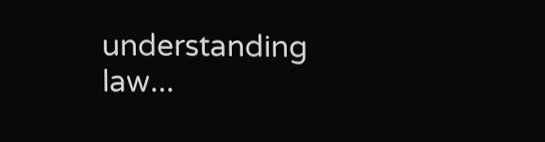understanding law...